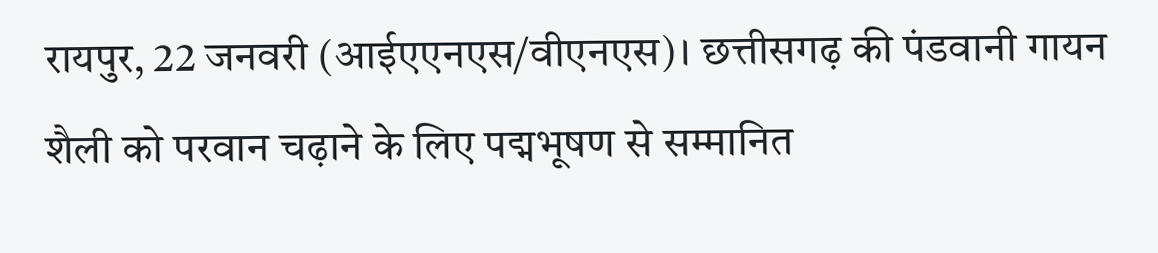रायपुर, 22 जनवरी (आईएएनएस/वीएनएस)। छत्तीसगढ़ की पंडवानी गायन शैली को परवान चढ़ाने के लिए पद्मभूषण से सम्मानित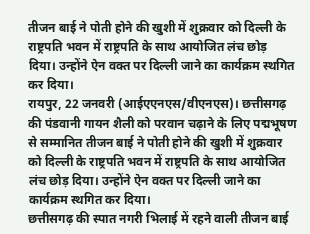तीजन बाई ने पोती होने की खुशी में शुक्रवार को दिल्ली के राष्ट्रपति भवन में राष्ट्रपति के साथ आयोजित लंच छोड़ दिया। उन्होंने ऐन वक्त पर दिल्ली जाने का कार्यक्रम स्थगित कर दिया।
रायपुर, 22 जनवरी (आईएएनएस/वीएनएस)। छत्तीसगढ़ की पंडवानी गायन शैली को परवान चढ़ाने के लिए पद्मभूषण से सम्मानित तीजन बाई ने पोती होने की खुशी में शुक्रवार को दिल्ली के राष्ट्रपति भवन में राष्ट्रपति के साथ आयोजित लंच छोड़ दिया। उन्होंने ऐन वक्त पर दिल्ली जाने का कार्यक्रम स्थगित कर दिया।
छत्तीसगढ़ की स्पात नगरी भिलाई में रहने वाली तीजन बाई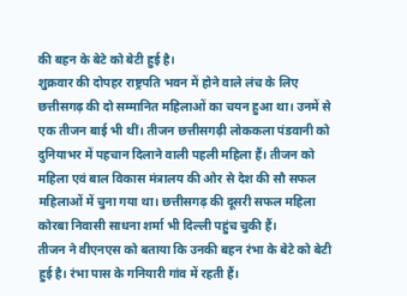की बहन के बेटे को बेटी हुई है।
शुक्रवार की दोपहर राष्ट्रपति भवन में होने वाले लंच के लिए छत्तीसगढ़ की दो सम्मानित महिलाओं का चयन हुआ था। उनमें से एक तीजन बाई भी थीं। तीजन छत्तीसगढ़ी लोककला पंडवानी को दुनियाभर में पहचान दिलाने वाली पहली महिला हैं। तीजन को महिला एवं बाल विकास मंत्रालय की ओर से देश की सौ सफल महिलाओं में चुना गया था। छत्तीसगढ़ की दूसरी सफल महिला कोरबा निवासी साधना शर्मा भी दिल्ली पहुंच चुकी हैं।
तीजन ने वीएनएस को बताया कि उनकी बहन रंभा के बेटे को बेटी हुई है। रंभा पास के गनियारी गांव में रहती हैं।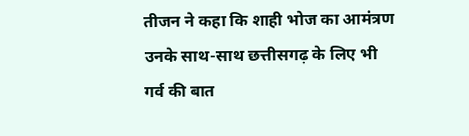तीजन ने कहा कि शाही भोज का आमंत्रण उनके साथ-साथ छत्तीसगढ़ के लिए भी गर्व की बात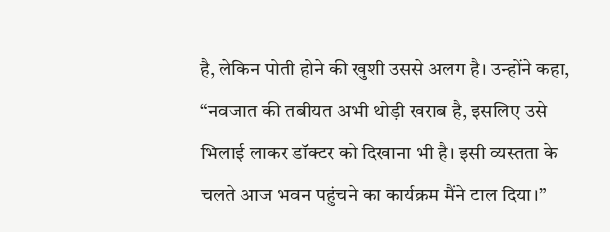है, लेकिन पोती होने की खुशी उससे अलग है। उन्होंने कहा, “नवजात की तबीयत अभी थोड़ी खराब है, इसलिए उसे भिलाई लाकर डॉक्टर को दिखाना भी है। इसी व्यस्तता के चलते आज भवन पहुंचने का कार्यक्रम मैंने टाल दिया।”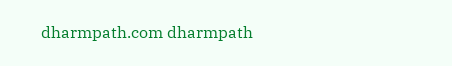dharmpath.com dharmpath